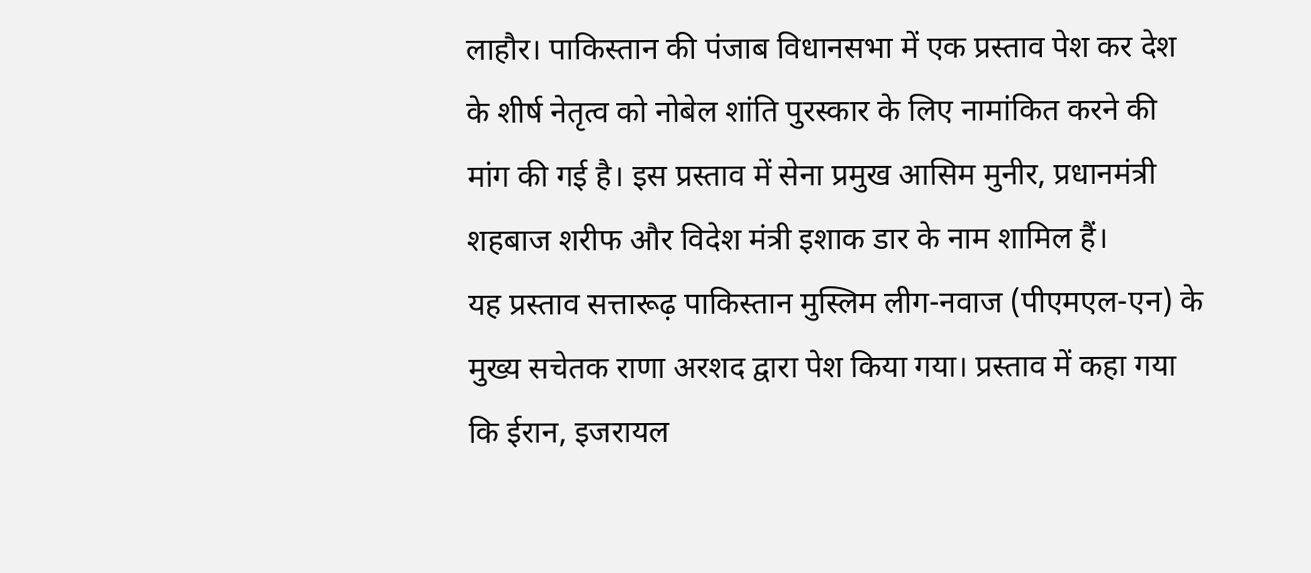लाहौर। पाकिस्तान की पंजाब विधानसभा में एक प्रस्ताव पेश कर देश के शीर्ष नेतृत्व को नोबेल शांति पुरस्कार के लिए नामांकित करने की मांग की गई है। इस प्रस्ताव में सेना प्रमुख आसिम मुनीर, प्रधानमंत्री शहबाज शरीफ और विदेश मंत्री इशाक डार के नाम शामिल हैं।
यह प्रस्ताव सत्तारूढ़ पाकिस्तान मुस्लिम लीग-नवाज (पीएमएल-एन) के मुख्य सचेतक राणा अरशद द्वारा पेश किया गया। प्रस्ताव में कहा गया कि ईरान, इजरायल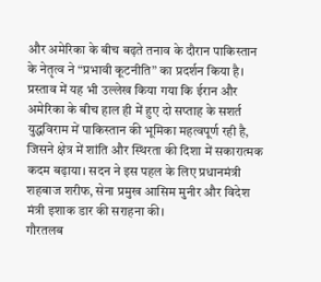और अमेरिका के बीच बढ़ते तनाव के दौरान पाकिस्तान के नेतृत्व ने “प्रभावी कूटनीति” का प्रदर्शन किया है।
प्रस्ताव में यह भी उल्लेख किया गया कि ईरान और अमेरिका के बीच हाल ही में हुए दो सप्ताह के सशर्त युद्धविराम में पाकिस्तान की भूमिका महत्वपूर्ण रही है, जिसने क्षेत्र में शांति और स्थिरता की दिशा में सकारात्मक कदम बढ़ाया। सदन ने इस पहल के लिए प्रधानमंत्री शहबाज शरीफ, सेना प्रमुख आसिम मुनीर और विदेश मंत्री इशाक डार की सराहना की।
गौरतलब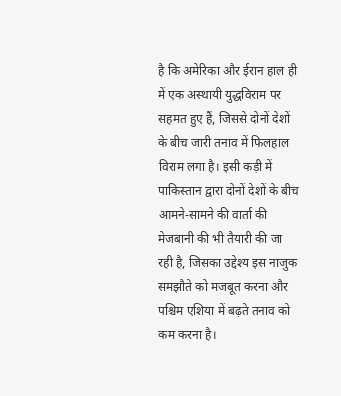है कि अमेरिका और ईरान हाल ही में एक अस्थायी युद्धविराम पर सहमत हुए हैं, जिससे दोनों देशों के बीच जारी तनाव में फिलहाल विराम लगा है। इसी कड़ी में पाकिस्तान द्वारा दोनों देशों के बीच आमने-सामने की वार्ता की मेजबानी की भी तैयारी की जा रही है, जिसका उद्देश्य इस नाजुक समझौते को मजबूत करना और पश्चिम एशिया में बढ़ते तनाव को कम करना है।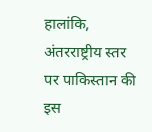हालांकि, अंतरराष्ट्रीय स्तर पर पाकिस्तान की इस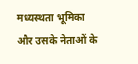मध्यस्थता भूमिका और उसके नेताओं के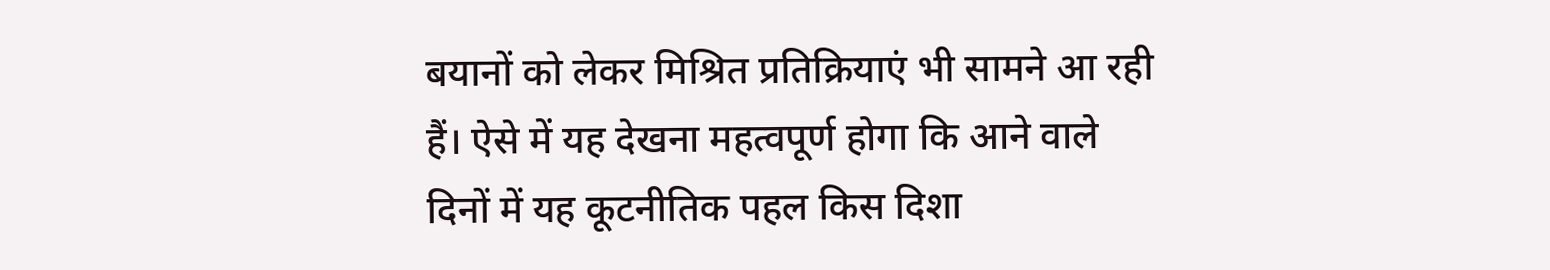बयानों को लेकर मिश्रित प्रतिक्रियाएं भी सामने आ रही हैं। ऐसे में यह देखना महत्वपूर्ण होगा कि आने वाले दिनों में यह कूटनीतिक पहल किस दिशा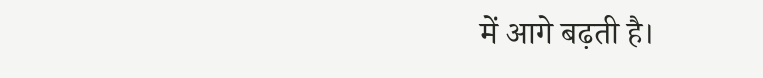में आगे बढ़ती है।